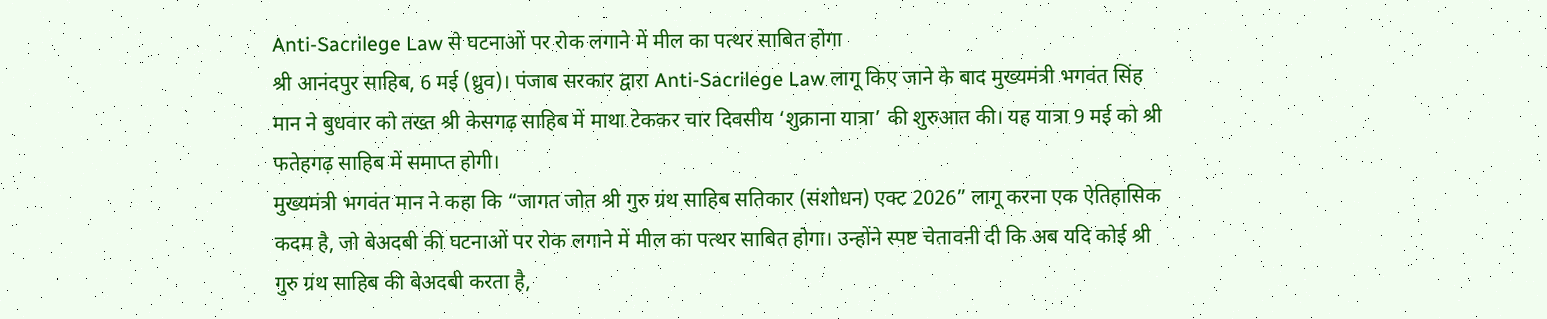Anti-Sacrilege Law से घटनाओं पर रोक लगाने में मील का पत्थर साबित होगा
श्री आनंदपुर साहिब, 6 मई (ध्रुव)। पंजाब सरकार द्वारा Anti-Sacrilege Law लागू किए जाने के बाद मुख्यमंत्री भगवंत सिंह मान ने बुधवार को तख्त श्री केसगढ़ साहिब में माथा टेककर चार दिवसीय ‘शुक्राना यात्रा’ की शुरुआत की। यह यात्रा 9 मई को श्री फतेहगढ़ साहिब में समाप्त होगी।
मुख्यमंत्री भगवंत मान ने कहा कि “जागत जोत श्री गुरु ग्रंथ साहिब सतिकार (संशोधन) एक्ट 2026” लागू करना एक ऐतिहासिक कदम है, जो बेअदबी की घटनाओं पर रोक लगाने में मील का पत्थर साबित होगा। उन्होंने स्पष्ट चेतावनी दी कि अब यदि कोई श्री गुरु ग्रंथ साहिब की बेअदबी करता है,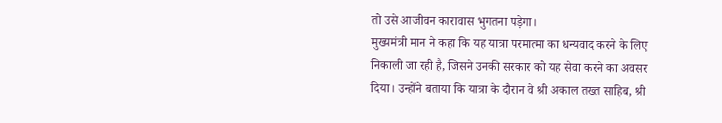तो उसे आजीवन कारावास भुगतना पड़ेगा।
मुख्यमंत्री मान ने कहा कि यह यात्रा परमात्मा का धन्यवाद करने के लिए निकाली जा रही है, जिसने उनकी सरकार को यह सेवा करने का अवसर दिया। उन्होंने बताया कि यात्रा के दौरान वे श्री अकाल तख्त साहिब, श्री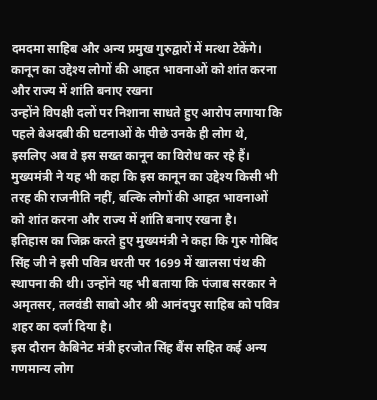दमदमा साहिब और अन्य प्रमुख गुरुद्वारों में मत्था टेकेंगे।
कानून का उद्देश्य लोगों की आहत भावनाओं को शांत करना और राज्य में शांति बनाए रखना
उन्होंने विपक्षी दलों पर निशाना साधते हुए आरोप लगाया कि पहले बेअदबी की घटनाओं के पीछे उनके ही लोग थे, इसलिए अब वे इस सख्त कानून का विरोध कर रहे हैं। मुख्यमंत्री ने यह भी कहा कि इस कानून का उद्देश्य किसी भी तरह की राजनीति नहीं, बल्कि लोगों की आहत भावनाओं को शांत करना और राज्य में शांति बनाए रखना है।
इतिहास का जिक्र करते हुए मुख्यमंत्री ने कहा कि गुरु गोबिंद सिंह जी ने इसी पवित्र धरती पर 1699 में खालसा पंथ की स्थापना की थी। उन्होंने यह भी बताया कि पंजाब सरकार ने अमृतसर, तलवंडी साबो और श्री आनंदपुर साहिब को पवित्र शहर का दर्जा दिया है।
इस दौरान कैबिनेट मंत्री हरजोत सिंह बैंस सहित कई अन्य गणमान्य लोग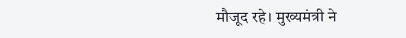मौजूद रहे। मुख्यमंत्री ने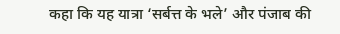कहा कि यह यात्रा ‘सर्बत्त के भले’ और पंजाब की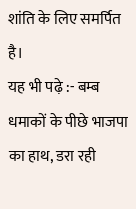शांति के लिए समर्पित है।
यह भी पढ़े :- बम्ब धमाकों के पीछे भाजपा का हाथ, डरा रही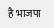है भाजपा